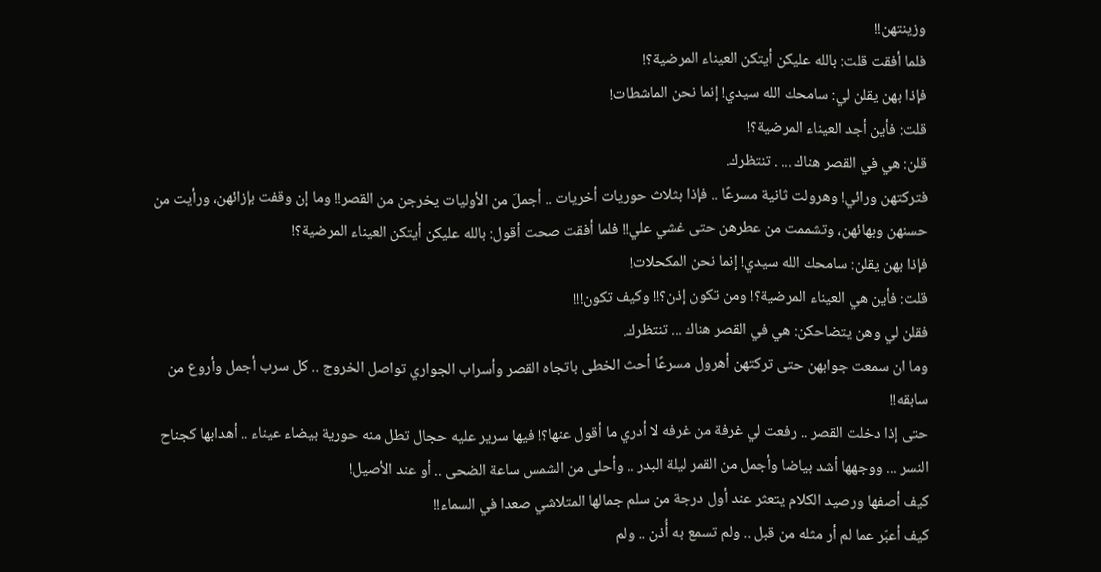وزينتهن!!
فلما أفقت قلت: بالله عليكن أيتكن العيناء المرضية؟!
فإذا بهن يقلن لي: سامحك الله سيدي! إنما نحن الماشطات!
قلت: فأين أجد العيناء المرضية؟!
قلن: هي في القصر هناك ... . تنتظرك.
فتركتهن ورائي! وهرولت ثانية مسرعًا .. فإذا بثلاث حوريات أخريات .. أجملَ من الأوليات يخرجن من القصر!! وما إن وقفت بإزائهن، ورأيت من حسنهن وبهائهن، وتشممت من عطرهن حتى غشي علي!! فلما أفقت صحت أقول: بالله عليكن أيتكن العيناء المرضية؟!
فإذا بهن يقلن: سامحك الله سيدي! إنما نحن المكحلات!
قلت: فأين هي العيناء المرضية؟! ومن تكون إذن؟!! وكيف تكون!!!
فقلن لي وهن يتضاحكن: هي في القصر هناك ... تنتظرك.
وما ان سمعت جوابهن حتى تركتهن أهرول مسرعًا أحث الخطى باتجاه القصر وأسراب الجواري تواصل الخروج .. كل سرب أجمل وأروع من سابقه!!
حتى إذا دخلت القصر .. رفعت لي غرفة من غرفه لا أدري ما أقول عنها؟! فيها سرير عليه حجال تطل منه حورية بيضاء عيناء .. أهدابها كجناح النسر ... ووجهها أشد بياضا وأجمل من القمر ليلة البدر .. وأحلى من الشمس ساعة الضحى .. أو عند الأصيل!
كيف أصفها ورصيد الكلام يتعثر عند أول درجة من سلم جمالها المتلاشي صعدا في السماء!!
كيف أعبّر عما لم أر مثله من قبل .. ولم تسمع به أُذن .. ولم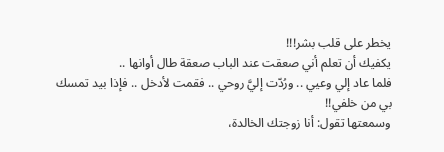يخطر على قلب بشر!!!
يكفيك أن تعلم أني صعقت عند الباب صعقة طال أوانها ..
فلما عاد إلي وعيي .. ورُدّت إليَّ روحي .. فقمت لأدخل .. فإذا بيد تمسك بي من خلفي!!
وسمعتها تقول: أنا زوجتك الخالدة،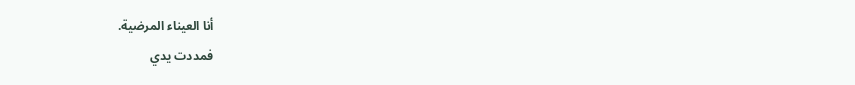أنا العيناء المرضية.
فمددت يدي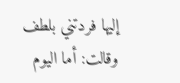إليها فردتني بلطف وقالت: أما اليوم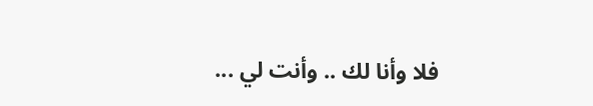فلا وأنا لك .. وأنت لي ...